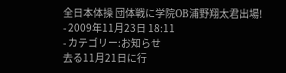全日本体操 団体戦に学院OB浦野翔太君出場!
- 2009年11月23日 18:11
- カテゴリー:お知らせ
去る11月21日に行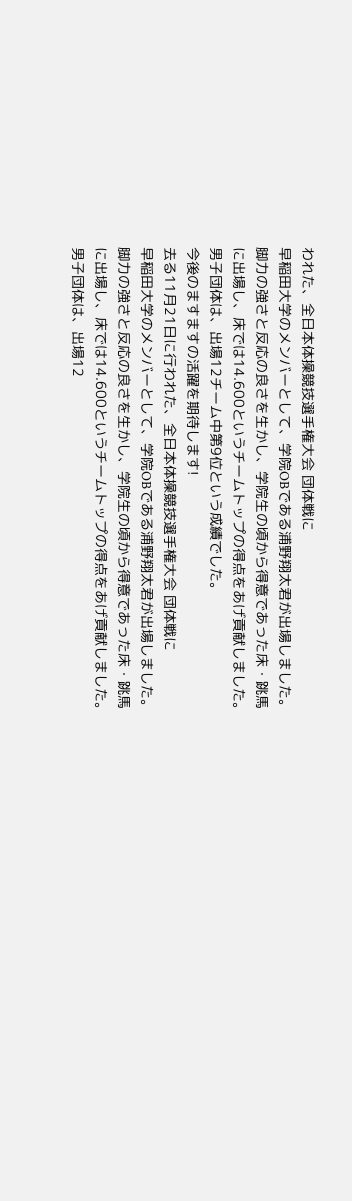われた、全日本体操競技選手権大会 団体戦に
早稲田大学のメンバーとして、学院OBである浦野翔太君が出場しました。
脚力の強さと反応の良さを生かし、学院生の頃から得意であった床・跳馬
に出場し、床では14.600というチームトップの得点をあげ貢献しました。
男子団体は、出場12チーム中第9位という成績でした。
今後のますますの活躍を期待します!
去る11月21日に行われた、全日本体操競技選手権大会 団体戦に
早稲田大学のメンバーとして、学院OBである浦野翔太君が出場しました。
脚力の強さと反応の良さを生かし、学院生の頃から得意であった床・跳馬
に出場し、床では14.600というチームトップの得点をあげ貢献しました。
男子団体は、出場12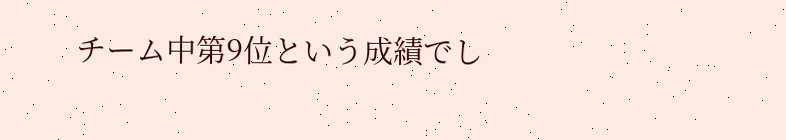チーム中第9位という成績でし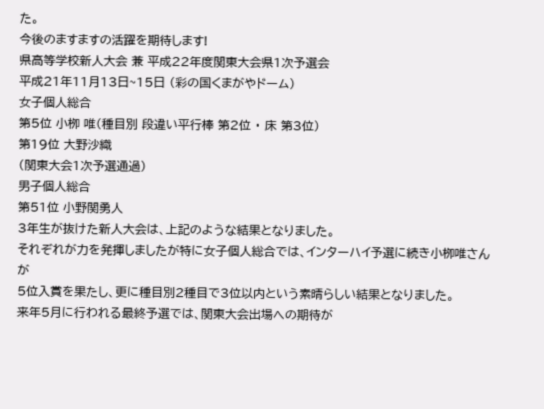た。
今後のますますの活躍を期待します!
県高等学校新人大会 兼 平成22年度関東大会県1次予選会
平成21年11月13日~15日 (彩の国くまがやドーム)
女子個人総合
第5位 小栁 唯(種目別 段違い平行棒 第2位 ・ 床 第3位)
第19位 大野沙織
(関東大会1次予選通過)
男子個人総合
第51位 小野関勇人
3年生が抜けた新人大会は、上記のような結果となりました。
それぞれが力を発揮しましたが特に女子個人総合では、インターハイ予選に続き小栁唯さんが
5位入賞を果たし、更に種目別2種目で3位以内という素晴らしい結果となりました。
来年5月に行われる最終予選では、関東大会出場への期待が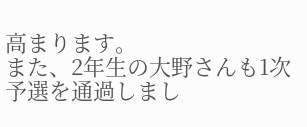高まります。
また、2年生の大野さんも1次予選を通過しまし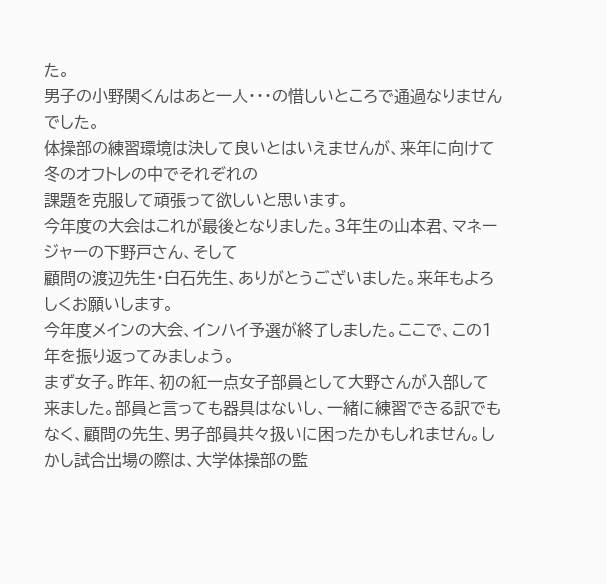た。
男子の小野関くんはあと一人・・・の惜しいところで通過なりませんでした。
体操部の練習環境は決して良いとはいえませんが、来年に向けて冬のオフトレの中でそれぞれの
課題を克服して頑張って欲しいと思います。
今年度の大会はこれが最後となりました。3年生の山本君、マネージャーの下野戸さん、そして
顧問の渡辺先生・白石先生、ありがとうございました。来年もよろしくお願いします。
今年度メインの大会、インハイ予選が終了しました。ここで、この1年を振り返ってみましょう。
まず女子。昨年、初の紅一点女子部員として大野さんが入部して来ました。部員と言っても器具はないし、一緒に練習できる訳でもなく、顧問の先生、男子部員共々扱いに困ったかもしれません。しかし試合出場の際は、大学体操部の監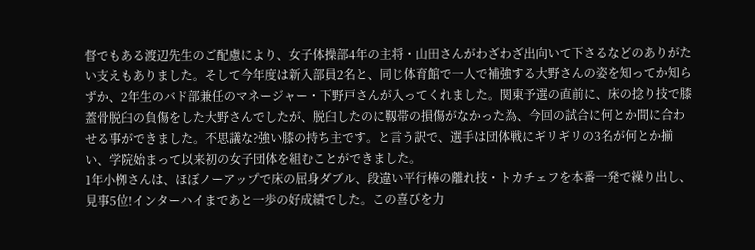督でもある渡辺先生のご配慮により、女子体操部4年の主将・山田さんがわざわざ出向いて下さるなどのありがたい支えもありました。そして今年度は新入部員2名と、同じ体育館で一人で補強する大野さんの姿を知ってか知らずか、2年生のバド部兼任のマネージャー・下野戸さんが入ってくれました。関東予選の直前に、床の捻り技で膝蓋骨脱臼の負傷をした大野さんでしたが、脱臼したのに靱帯の損傷がなかった為、今回の試合に何とか間に合わせる事ができました。不思議な?強い膝の持ち主です。と言う訳で、選手は団体戦にギリギリの3名が何とか揃い、学院始まって以来初の女子団体を組むことができました。
1年小栁さんは、ほぼノーアップで床の屈身ダブル、段違い平行棒の離れ技・トカチェフを本番一発で繰り出し、見事5位!インターハイまであと一歩の好成績でした。この喜びを力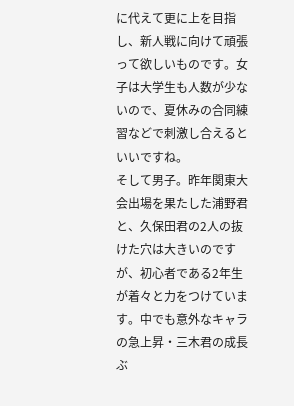に代えて更に上を目指し、新人戦に向けて頑張って欲しいものです。女子は大学生も人数が少ないので、夏休みの合同練習などで刺激し合えるといいですね。
そして男子。昨年関東大会出場を果たした浦野君と、久保田君の2人の抜けた穴は大きいのですが、初心者である2年生が着々と力をつけています。中でも意外なキャラの急上昇・三木君の成長ぶ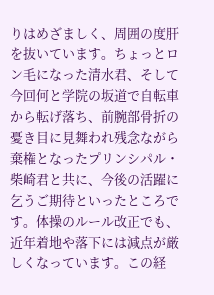りはめざましく、周囲の度肝を抜いています。ちょっとロン毛になった清水君、そして今回何と学院の坂道で自転車から転げ落ち、前腕部骨折の憂き目に見舞われ残念ながら棄権となったプリンシパル・柴崎君と共に、今後の活躍に乞うご期待といったところです。体操のルール改正でも、近年着地や落下には減点が厳しくなっています。この経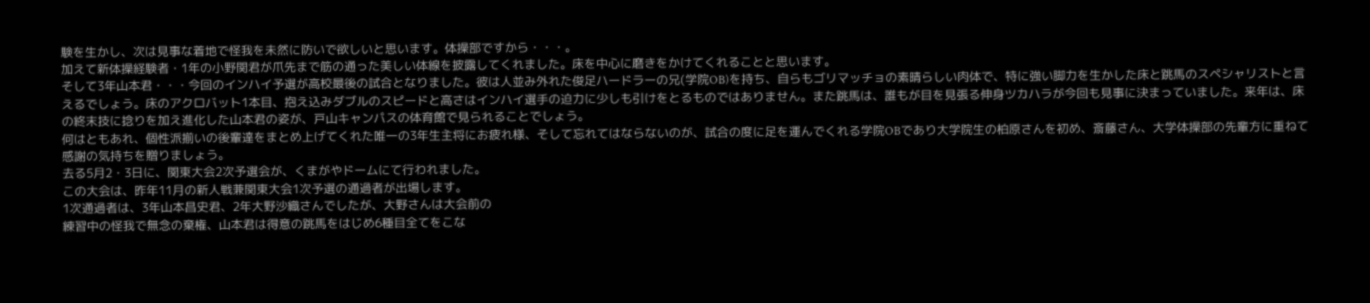験を生かし、次は見事な着地で怪我を未然に防いで欲しいと思います。体操部ですから・・・。
加えて新体操経験者・1年の小野関君が爪先まで筋の通った美しい体線を披露してくれました。床を中心に磨きをかけてくれることと思います。
そして3年山本君・・・今回のインハイ予選が高校最後の試合となりました。彼は人並み外れた俊足ハードラーの兄(学院OB)を持ち、自らもゴリマッチョの素晴らしい肉体で、特に強い脚力を生かした床と跳馬のスペシャリストと言えるでしょう。床のアクロバット1本目、抱え込みダブルのスピードと高さはインハイ選手の迫力に少しも引けをとるものではありません。また跳馬は、誰もが目を見張る伸身ツカハラが今回も見事に決まっていました。来年は、床の終末技に捻りを加え進化した山本君の姿が、戸山キャンパスの体育館で見られることでしょう。
何はともあれ、個性派揃いの後輩達をまとめ上げてくれた唯一の3年生主将にお疲れ様、そして忘れてはならないのが、試合の度に足を運んでくれる学院OBであり大学院生の柏原さんを初め、斎藤さん、大学体操部の先輩方に重ねて感謝の気持ちを贈りましょう。
去る5月2・3日に、関東大会2次予選会が、くまがやドームにて行われました。
この大会は、昨年11月の新人戦兼関東大会1次予選の通過者が出場します。
1次通過者は、3年山本昌史君、2年大野沙織さんでしたが、大野さんは大会前の
練習中の怪我で無念の棄権、山本君は得意の跳馬をはじめ6種目全てをこな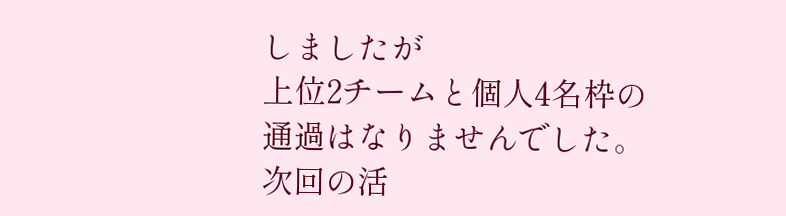しましたが
上位2チームと個人4名枠の通過はなりませんでした。次回の活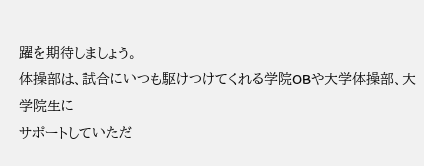躍を期待しましょう。
体操部は、試合にいつも駆けつけてくれる学院OBや大学体操部、大学院生に
サポートしていただ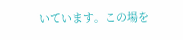いています。この場を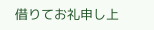借りてお礼申し上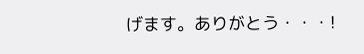げます。ありがとう・・・!